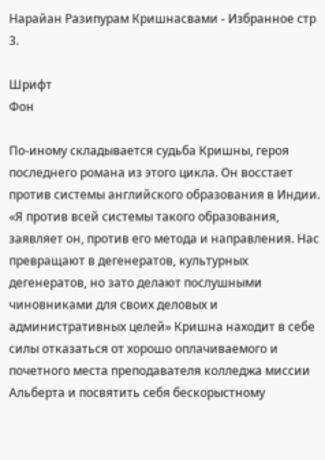Нарайан Разипурам Кришнасвами - Избранное стр 3.

Шрифт
Фон

По-иному складывается судьба Кришны, героя последнего романа из этого цикла. Он восстает против системы английского образования в Индии. «Я против всей системы такого образования, заявляет он, против его метода и направления. Нас превращают в дегенератов, культурных дегенератов, но зато делают послушными чиновниками для своих деловых и административных целей» Кришна находит в себе силы отказаться от хорошо оплачиваемого и почетного места преподавателя колледжа миссии Альберта и посвятить себя бескорыстному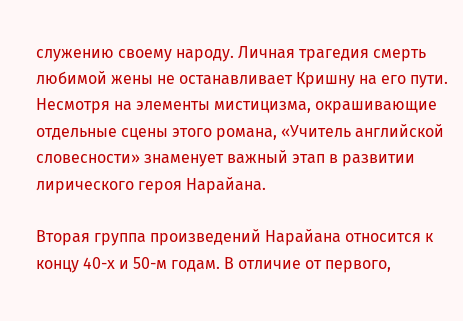служению своему народу. Личная трагедия смерть любимой жены не останавливает Кришну на его пути. Несмотря на элементы мистицизма, окрашивающие отдельные сцены этого романа, «Учитель английской словесности» знаменует важный этап в развитии лирического героя Нарайана.

Вторая группа произведений Нарайана относится к концу 40-х и 50-м годам. В отличие от первого,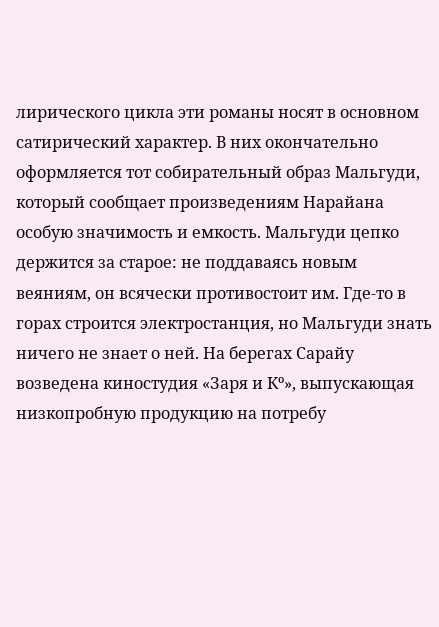лирического цикла эти романы носят в основном сатирический характер. В них окончательно оформляется тот собирательный образ Мальгуди, который сообщает произведениям Нарайана особую значимость и емкость. Мальгуди цепко держится за старое: не поддаваясь новым веяниям, он всячески противостоит им. Где-то в горах строится электростанция, но Мальгуди знать ничего не знает о ней. На берегах Сарайу возведена киностудия «Заря и Кº», выпускающая низкопробную продукцию на потребу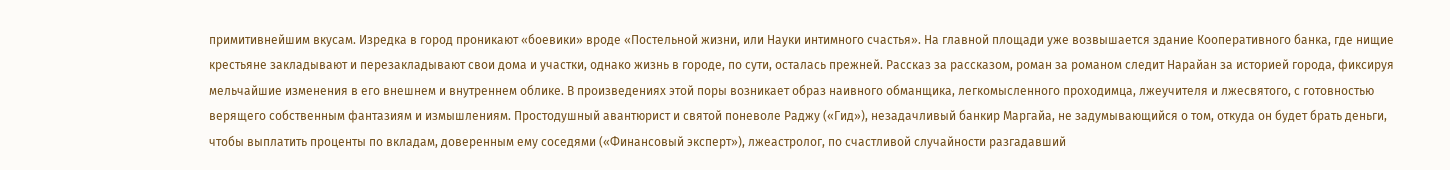примитивнейшим вкусам. Изредка в город проникают «боевики» вроде «Постельной жизни, или Науки интимного счастья». На главной площади уже возвышается здание Кооперативного банка, где нищие крестьяне закладывают и перезакладывают свои дома и участки, однако жизнь в городе, по сути, осталась прежней. Рассказ за рассказом, роман за романом следит Нарайан за историей города, фиксируя мельчайшие изменения в его внешнем и внутреннем облике. В произведениях этой поры возникает образ наивного обманщика, легкомысленного проходимца, лжеучителя и лжесвятого, с готовностью верящего собственным фантазиям и измышлениям. Простодушный авантюрист и святой поневоле Раджу («Гид»), незадачливый банкир Маргайа, не задумывающийся о том, откуда он будет брать деньги, чтобы выплатить проценты по вкладам, доверенным ему соседями («Финансовый эксперт»), лжеастролог, по счастливой случайности разгадавший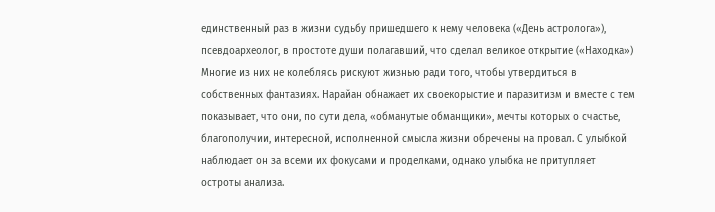единственный раз в жизни судьбу пришедшего к нему человека («День астролога»), псевдоархеолог, в простоте души полагавший, что сделал великое открытие («Находка») Многие из них не колеблясь рискуют жизнью ради того, чтобы утвердиться в собственных фантазиях. Нарайан обнажает их своекорыстие и паразитизм и вместе с тем показывает, что они, по сути дела, «обманутые обманщики», мечты которых о счастье, благополучии, интересной, исполненной смысла жизни обречены на провал. С улыбкой наблюдает он за всеми их фокусами и проделками, однако улыбка не притупляет остроты анализа.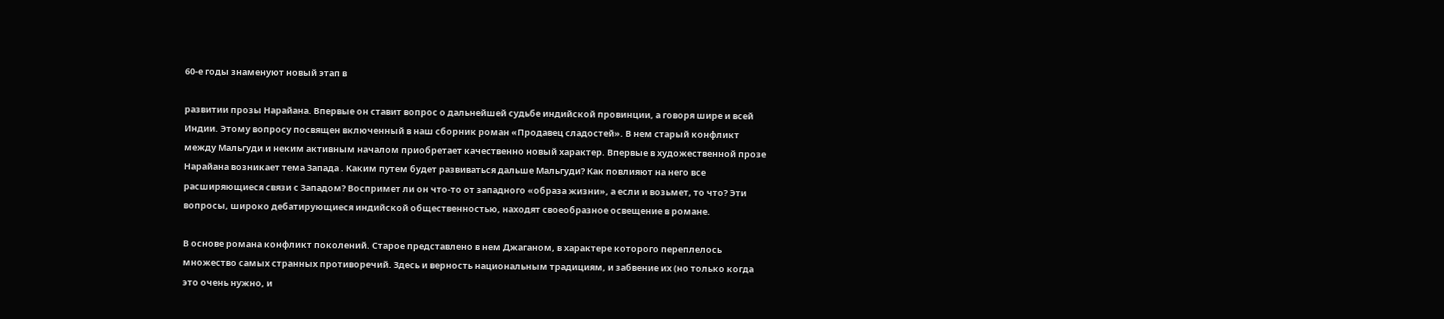60-е годы знаменуют новый этап в

развитии прозы Нарайана. Впервые он ставит вопрос о дальнейшей судьбе индийской провинции, а говоря шире и всей Индии. Этому вопросу посвящен включенный в наш сборник роман «Продавец сладостей». В нем старый конфликт между Мальгуди и неким активным началом приобретает качественно новый характер. Впервые в художественной прозе Нарайана возникает тема Запада . Каким путем будет развиваться дальше Мальгуди? Как повлияют на него все расширяющиеся связи с Западом? Воспримет ли он что-то от западного «образа жизни», а если и возьмет, то что? Эти вопросы, широко дебатирующиеся индийской общественностью, находят своеобразное освещение в романе.

В основе романа конфликт поколений. Старое представлено в нем Джаганом, в характере которого переплелось множество самых странных противоречий. Здесь и верность национальным традициям, и забвение их (но только когда это очень нужно, и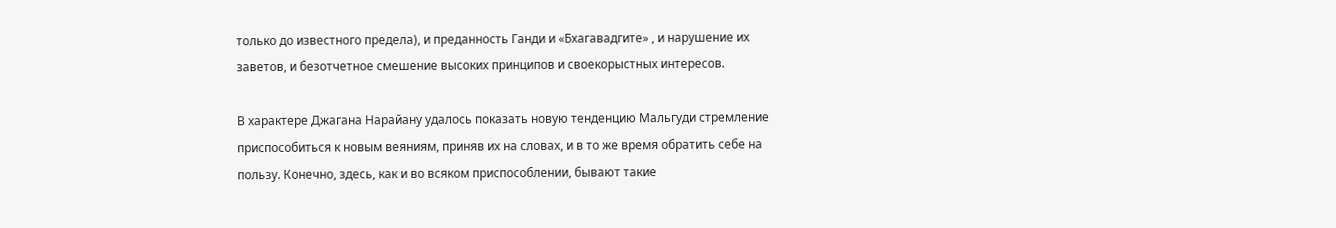только до известного предела), и преданность Ганди и «Бхагавадгите» , и нарушение их заветов, и безотчетное смешение высоких принципов и своекорыстных интересов.

В характере Джагана Нарайану удалось показать новую тенденцию Мальгуди стремление приспособиться к новым веяниям, приняв их на словах, и в то же время обратить себе на пользу. Конечно, здесь, как и во всяком приспособлении, бывают такие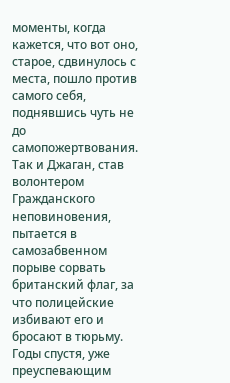моменты, когда кажется, что вот оно, старое, сдвинулось с места, пошло против самого себя, поднявшись чуть не до самопожертвования. Так и Джаган, став волонтером Гражданского неповиновения, пытается в самозабвенном порыве сорвать британский флаг, за что полицейские избивают его и бросают в тюрьму. Годы спустя, уже преуспевающим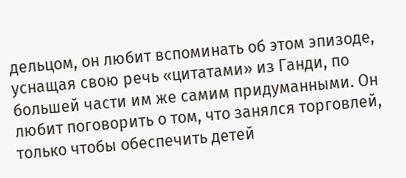дельцом, он любит вспоминать об этом эпизоде, уснащая свою речь «цитатами» из Ганди, по большей части им же самим придуманными. Он любит поговорить о том, что занялся торговлей, только чтобы обеспечить детей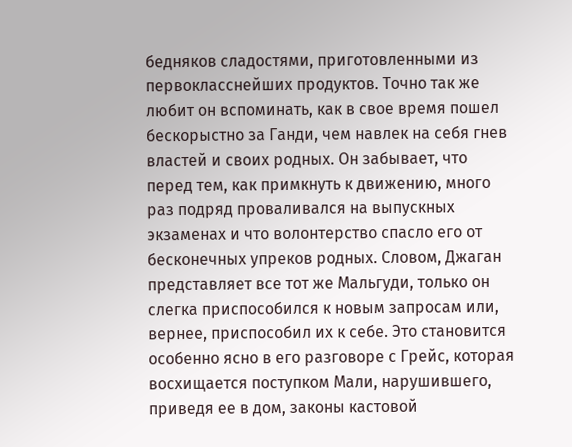бедняков сладостями, приготовленными из первокласснейших продуктов. Точно так же любит он вспоминать, как в свое время пошел бескорыстно за Ганди, чем навлек на себя гнев властей и своих родных. Он забывает, что перед тем, как примкнуть к движению, много раз подряд проваливался на выпускных экзаменах и что волонтерство спасло его от бесконечных упреков родных. Словом, Джаган представляет все тот же Мальгуди, только он слегка приспособился к новым запросам или, вернее, приспособил их к себе. Это становится особенно ясно в его разговоре с Грейс, которая восхищается поступком Мали, нарушившего, приведя ее в дом, законы кастовой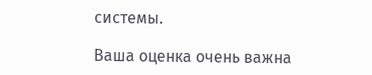системы.

Ваша оценка очень важна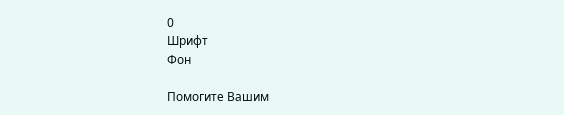0
Шрифт
Фон

Помогите Вашим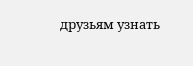друзьям узнать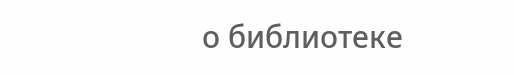о библиотеке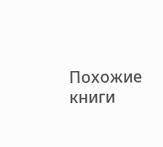Похожие книги